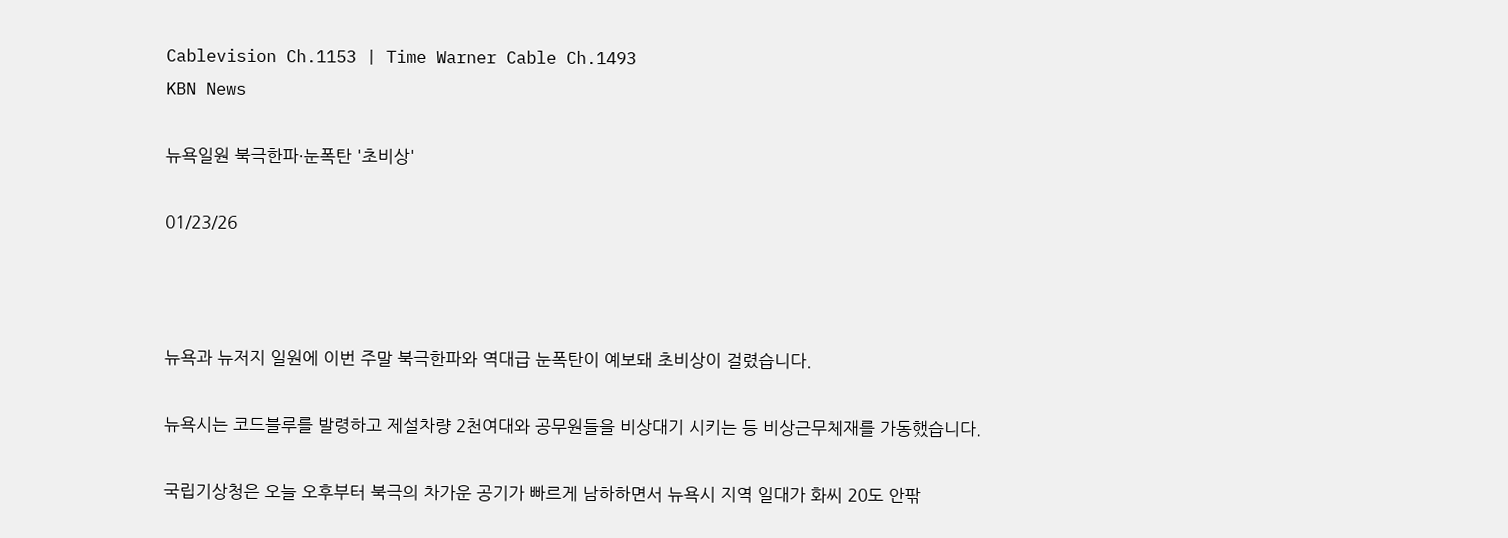Cablevision Ch.1153 | Time Warner Cable Ch.1493
KBN News

뉴욕일원 북극한파·눈폭탄 '초비상'

01/23/26



뉴욕과 뉴저지 일원에 이번 주말 북극한파와 역대급 눈폭탄이 예보돼 초비상이 걸렸습니다.

뉴욕시는 코드블루를 발령하고 제설차량 2천여대와 공무원들을 비상대기 시키는 등 비상근무체재를 가동했습니다.

국립기상청은 오늘 오후부터 북극의 차가운 공기가 빠르게 남하하면서 뉴욕시 지역 일대가 화씨 20도 안팎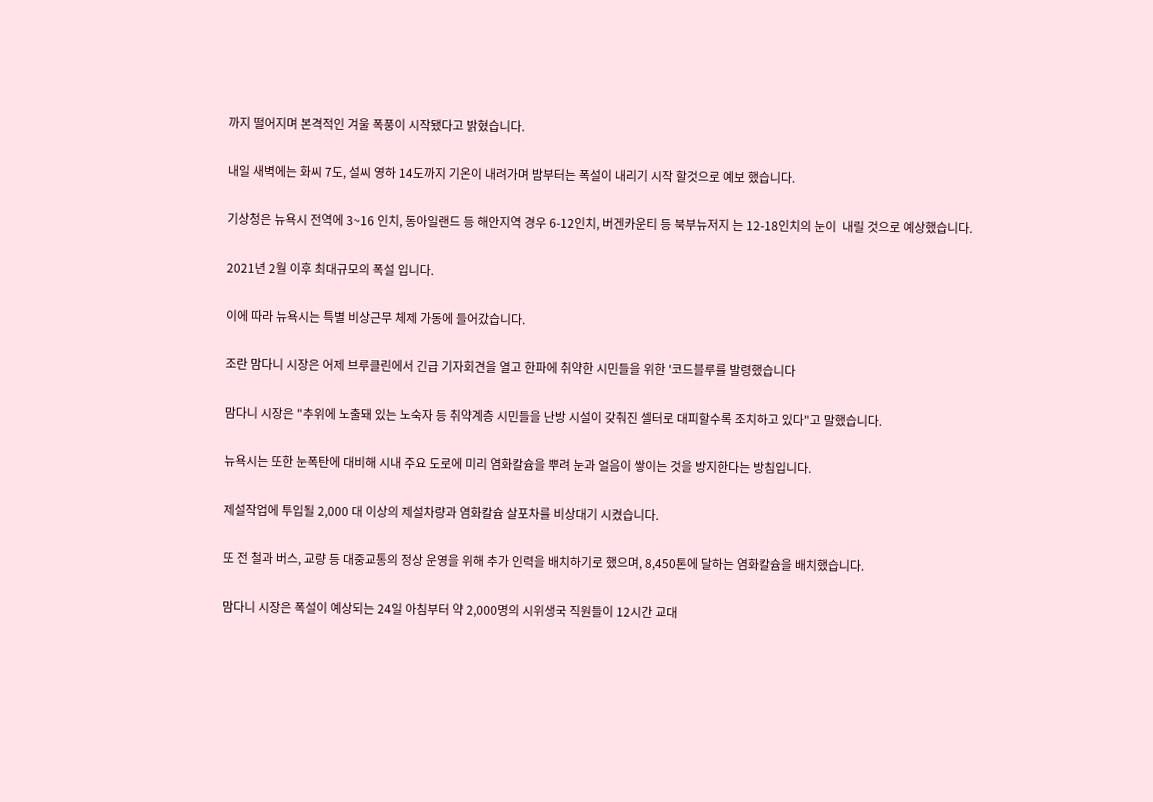까지 떨어지며 본격적인 겨울 폭풍이 시작됐다고 밝혔습니다.

내일 새벽에는 화씨 7도, 설씨 영하 14도까지 기온이 내려가며 밤부터는 폭설이 내리기 시작 할것으로 예보 했습니다.

기상청은 뉴욕시 전역에 3~16 인치, 동아일랜드 등 해안지역 경우 6-12인치, 버겐카운티 등 북부뉴저지 는 12-18인치의 눈이  내릴 것으로 예상했습니다.

2021년 2월 이후 최대규모의 폭설 입니다.

이에 따라 뉴욕시는 특별 비상근무 체제 가동에 들어갔습니다.

조란 맘다니 시장은 어제 브루클린에서 긴급 기자회견을 열고 한파에 취약한 시민들을 위한 '코드블루를 발령했습니다

맘다니 시장은 "추위에 노출돼 있는 노숙자 등 취약계층 시민들을 난방 시설이 갖춰진 셀터로 대피할수록 조치하고 있다"고 말했습니다.

뉴욕시는 또한 눈폭탄에 대비해 시내 주요 도로에 미리 염화칼슘을 뿌려 눈과 얼음이 쌓이는 것을 방지한다는 방침입니다.

제설작업에 투입될 2,000 대 이상의 제설차량과 염화칼슘 살포차를 비상대기 시켰습니다.

또 전 철과 버스, 교량 등 대중교통의 정상 운영을 위해 추가 인력을 배치하기로 했으며, 8,450톤에 달하는 염화칼슘을 배치했습니다.

맘다니 시장은 폭설이 예상되는 24일 아침부터 약 2,000명의 시위생국 직원들이 12시간 교대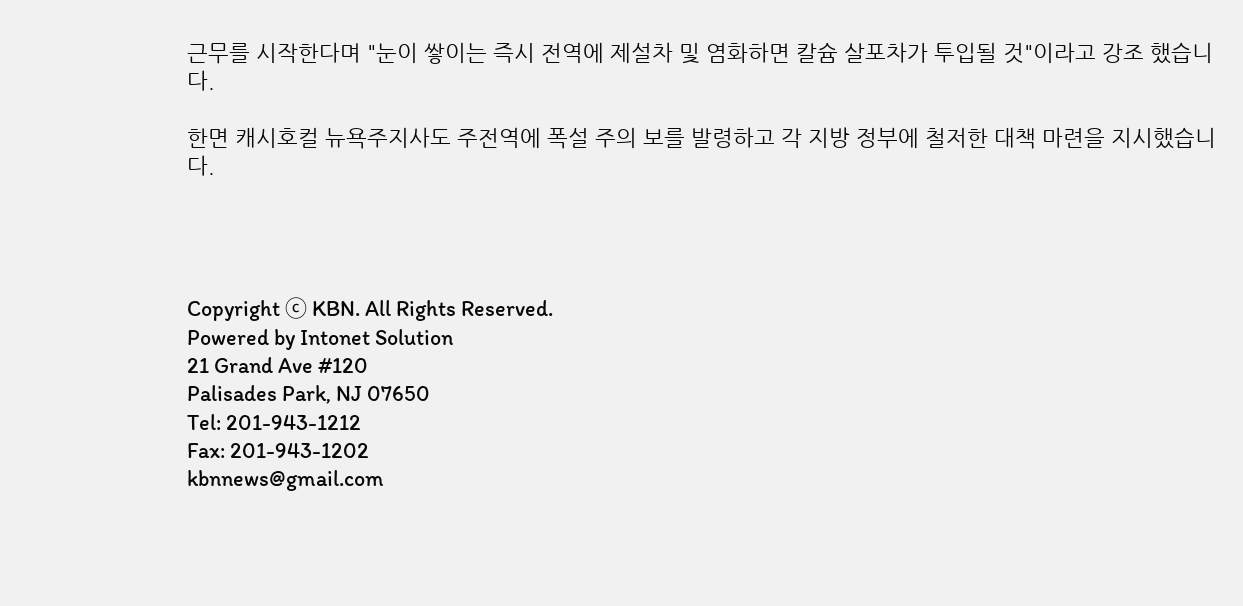근무를 시작한다며 "눈이 쌓이는 즉시 전역에 제설차 및 염화하면 칼슘 살포차가 투입될 것"이라고 강조 했습니다.

한면 캐시호컬 뉴욕주지사도 주전역에 폭설 주의 보를 발령하고 각 지방 정부에 철저한 대책 마련을 지시했습니다.




Copyright ⓒ KBN. All Rights Reserved.
Powered by Intonet Solution
21 Grand Ave #120
Palisades Park, NJ 07650
Tel: 201-943-1212
Fax: 201-943-1202
kbnnews@gmail.com